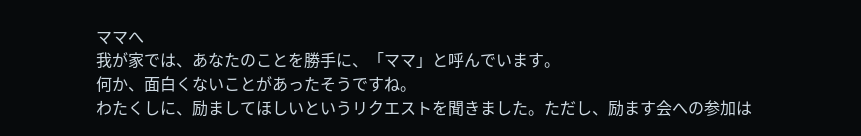ママへ
我が家では、あなたのことを勝手に、「ママ」と呼んでいます。
何か、面白くないことがあったそうですね。
わたくしに、励ましてほしいというリクエストを聞きました。ただし、励ます会への参加は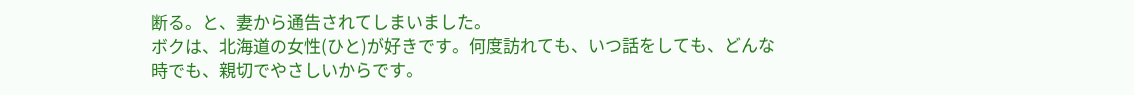断る。と、妻から通告されてしまいました。
ボクは、北海道の女性(ひと)が好きです。何度訪れても、いつ話をしても、どんな時でも、親切でやさしいからです。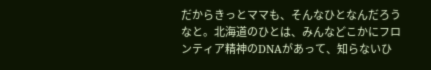だからきっとママも、そんなひとなんだろうなと。北海道のひとは、みんなどこかにフロンティア精神のDNAがあって、知らないひ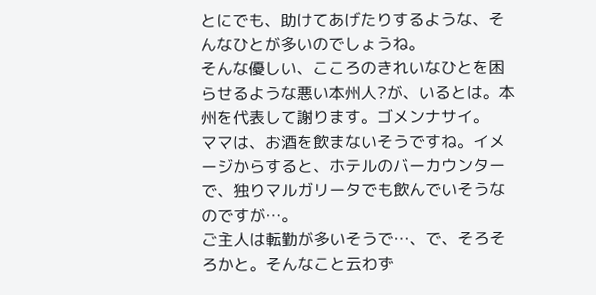とにでも、助けてあげたりするような、そんなひとが多いのでしょうね。
そんな優しい、こころのきれいなひとを困らせるような悪い本州人?が、いるとは。本州を代表して謝ります。ゴメンナサイ。
ママは、お酒を飲まないそうですね。イメージからすると、ホテルのバーカウンターで、独りマルガリータでも飲んでいそうなのですが…。
ご主人は転勤が多いそうで…、で、そろそろかと。そんなこと云わず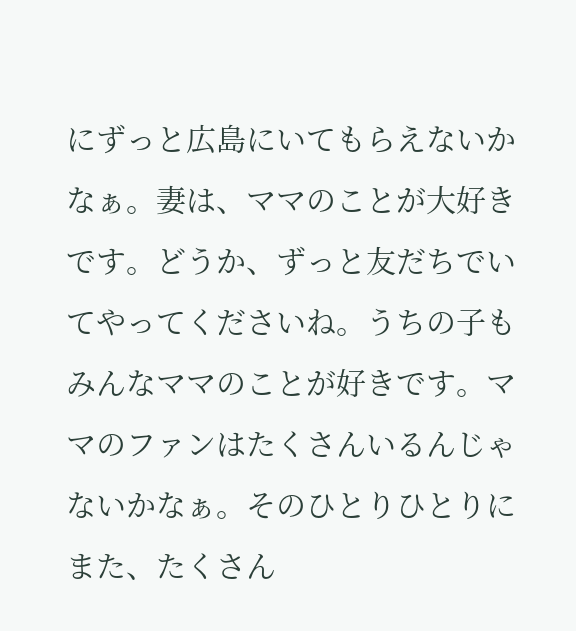にずっと広島にいてもらえないかなぁ。妻は、ママのことが大好きです。どうか、ずっと友だちでいてやってくださいね。うちの子もみんなママのことが好きです。ママのファンはたくさんいるんじゃないかなぁ。そのひとりひとりにまた、たくさん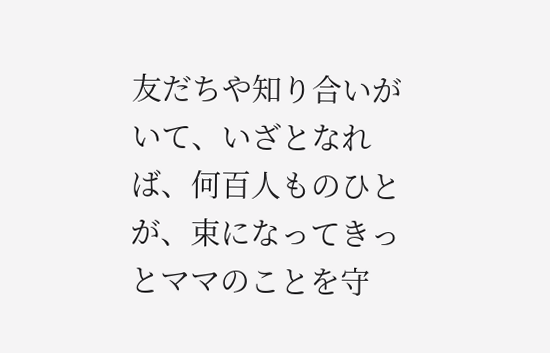友だちや知り合いがいて、いざとなれば、何百人ものひとが、束になってきっとママのことを守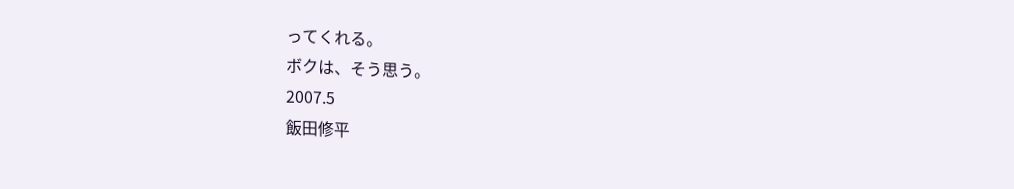ってくれる。
ボクは、そう思う。
2007.5
飯田修平